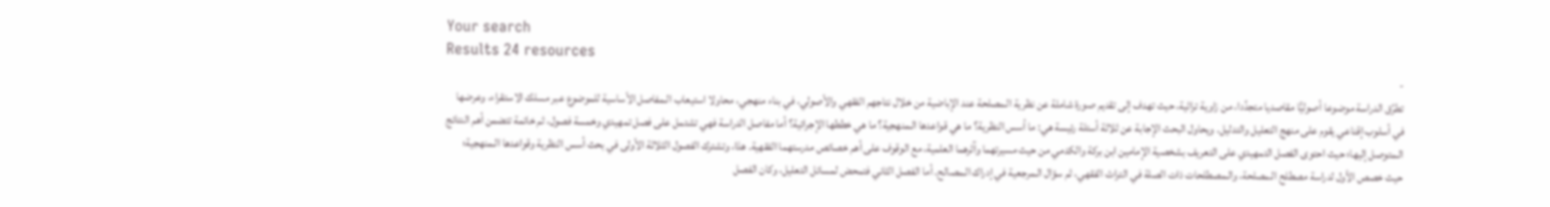Your search
Results 24 resources
-
تطرُق الدراسة موضوعا أصوليًّا مقاصديا متجدِّدا، من زاوية تراثية، حيث تهدف إلى تقديم صورة شاملة عن نظرية الـمصلحة عند الإباضية من خلال نتاجهم الفقهي والأصولي، في بناء منهجي، محاولا استيعاب الـمفاصل الأساسية للموضوع عبر مسلك الاستقراء، وعرضها في أسلوب إقناعي يقوم على منهج التعليل والتدليل. ويحاول البحث الإجابة عن ثلاثة أسئلة رئيسة هي: ما أسس النظرية؟ ما هي قواعدها الـمنهجية؟ ما هي خططها الإجرائية؟ أما مفاصل الدراسة فهي تشتمل على فصل تمهيدي وخمسة فصول، ثم خاتمة تتضمن أهم النتائج الـمتوصل إليها؛ حيث احتوى الفصل التمهيدي على التعريف بشخصية الإمامين ابن بركة والكدمي من حيث مسيرتهما وآثرهما العلمية، مع الوقوف على أهم خصائص مدرستهما الفقهية. هذا، وتشترك الفصول الثلاثة الأولى في بحث أسس النظرية وقواعدها الـمنهجية؛ حيث خصص الأول لدراسة مصطلح الـمصلحة، والـمصطلحات ذات الصلة في التراث الفقهي، ثم سؤال الـمرجعية في إدراك الـمصالح. أما الفصل الثاني فتمحض لمسائل التعليل، وكان الفصل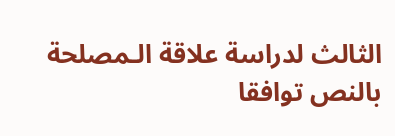الثالث لدراسة علاقة الـمصلحة بالنص توافقا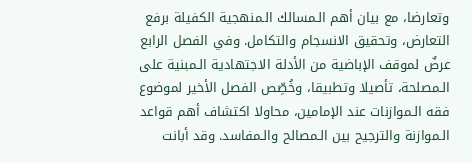وتعارضا، مع بيان أهم الـمسالك الـمنهجية الكفيلة برفع التعارض، وتحقيق الانسجام والتكامل. وفي الفصل الرابع عرضٌ لموقف الإباضية من الأدلة الاجتهادية الـمبنية على الـمصلحة، تأصيلا وتطبيقا، وخُصِّص الفصل الأخير لموضوع فقه الـموازنات عند الإمامين، محاولا اكتشاف أهم قواعد الـموازنة والترجيح بين الـمصالح والـمفاسد. وقد أبانت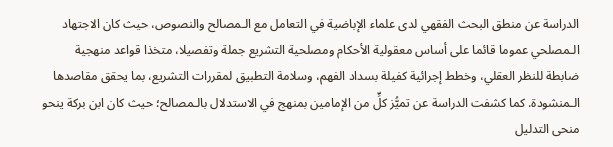الدراسة عن منطق البحث الفقهي لدى علماء الإباضية في التعامل مع الـمصالح والنصوص، حيث كان الاجتهاد الـمصلحي عموما قائما على أساس معقولية الأحكام ومصلحية التشريع جملة وتفصيلا، متخذا قواعد منهجية ضابطة للنظر العقلي، وخطط إجرائية كفيلة بسداد الفهم، وسلامة التطبيق لمقررات التشريع، بما يحقق مقاصدها الـمنشودة. كما كشفت الدراسة عن تميُّز كلٍّ من الإمامين بمنهج في الاستدلال بالـمصالح؛ حيث كان ابن بركة ينحو منحى التدليل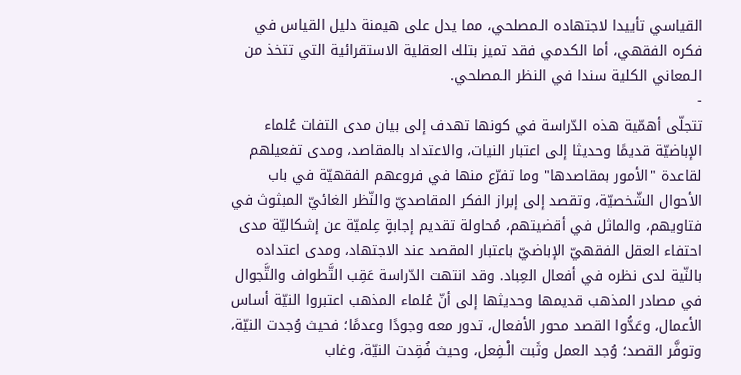القياسي تأييدا لاجتهاده الـمصلحي، مما يدل على هيمنة دليل القياس في فكره الفقهي، أما الكدمي فقد تميز بتلك العقلية الاستقرائية التي تتخذ من الـمعاني الكلية سندا في النظر الـمصلحي.
-
تتجلّى أهمّية هذه الدّراسة في كونها تهدف إلى بيان مدى التفات عُلماء الإباضيّة قديمًا وحديثا إلى اعتبار النيات، والاعتداد بالمقاصد، ومدى تفعيلهم لقاعدة "الأمور بمقاصدها" وما تفرّع منها في فروعهم الفقهيّة في باب الأحوال الشّخصيّة، وتقصد إلى إبراز الفكر المقاصديّ والنّظر الغائيّ المبثوث في فتاويهم، والماثل في أقضيتهم، مُحاولة تقديم إجابةٍ عِلميّة عن إشكاليّة مدى احتفاء العقل الفقهيّ الإباضيّ باعتبار المقصد عند الاجتهاد، ومدى اعتداده بالنّية لدى نظره في أفعال العِباد. وقد انتهت الدّراسة عَقِب التَّطواف والتَّجوال في مصادر المذهب قديمها وحديثها إلى أنّ عُلماء المذهب اعتبروا النيّة أساس الأعمال، وعَدُّوا القصد محور الأفعال، تدور معه وجودًا وعدمًا؛ فحيث وُجدت النيّة، وتوفَّر القصد؛ وُجد العمل وثَبت الْـفِعل، وحيث فُقِدت النيّة، وغاب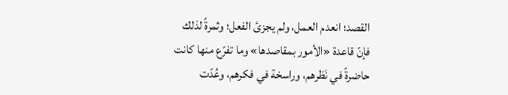القصد؛ انعدم العمل، ولم يجزئ الفعل؛ وثمرةً لذلك فإنّ قاعدة «الأمور بمقاصدها» وما تفرّع منها كانت حاضرةً في نَظرهم، وراسخة في فكرهم، وعُدّت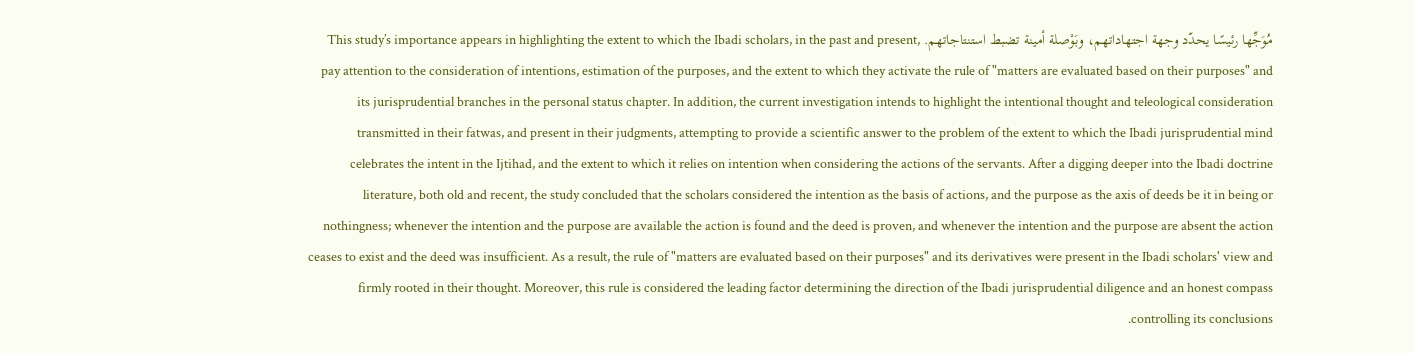مُوَجِّها رئيسًا يحدّد وجهة اجتهاداتهم، وبَوْصلة أمينة تضبط استنتاجاتهم. This study’s importance appears in highlighting the extent to which the Ibadi scholars, in the past and present, pay attention to the consideration of intentions, estimation of the purposes, and the extent to which they activate the rule of "matters are evaluated based on their purposes" and its jurisprudential branches in the personal status chapter. In addition, the current investigation intends to highlight the intentional thought and teleological consideration transmitted in their fatwas, and present in their judgments, attempting to provide a scientific answer to the problem of the extent to which the Ibadi jurisprudential mind celebrates the intent in the Ijtihad, and the extent to which it relies on intention when considering the actions of the servants. After a digging deeper into the Ibadi doctrine literature, both old and recent, the study concluded that the scholars considered the intention as the basis of actions, and the purpose as the axis of deeds be it in being or nothingness; whenever the intention and the purpose are available the action is found and the deed is proven, and whenever the intention and the purpose are absent the action ceases to exist and the deed was insufficient. As a result, the rule of "matters are evaluated based on their purposes" and its derivatives were present in the Ibadi scholars' view and firmly rooted in their thought. Moreover, this rule is considered the leading factor determining the direction of the Ibadi jurisprudential diligence and an honest compass controlling its conclusions.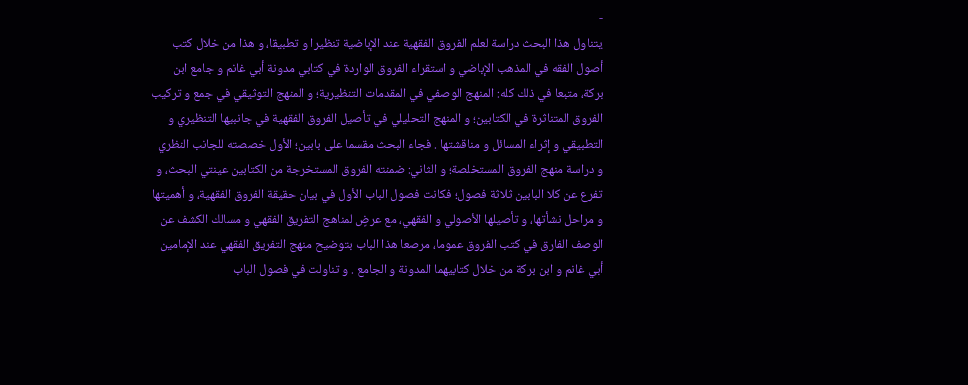-
يتناول هذا البحث دراسة لعلم الفروق الفقهية عند الإباضية تنظيرا و تطبيقا، و هذا من خلال كتب أصول الفقه في المذهب الإباضي و استقراء الفروق الواردة في كتابي مدونة أبي غانم و جامع ابن بركة، متبعا في ذلك كله: المنهج الوصفي في المقدمات التنظيرية؛ و المنهج التوثيقي في جمع و تركيب الفروق المتناثرة في الكتابين؛ و المنهج التحليلي في تأصيل الفروق الفقهية في جانبيها التنظيري و التطبيقي و إثراء المسائل و مناقشتها . فجاء البحث مقسما على بابين؛ الأول خصصته للجانب النظري و دراسة منهج الفروق المستخلصة؛ و الثاني: ضمنته الفروق المستخرجة من الكتابين عينتي البحث، و تفرع عن كلا البابين ثلاثة فصول؛ فكانت فصول الباب الأول في بيان حقيقة الفروق الفقهية، و أهميتها و مراحل نشأتها، و تأصيلها الأصولي و الفقهي، مع عرضٍ لمناهج التفريق الفقهي و مسالك الكشف عن الوصف الفارق في كتب الفروق عموما، مرصعا هذا الباب بتوضيح منهج التفريق الفقهي عند الإمامين أبي غانم و ابن بركة من خلال كتابيهما المدونة و الجامع . و تناولت في فصول الباب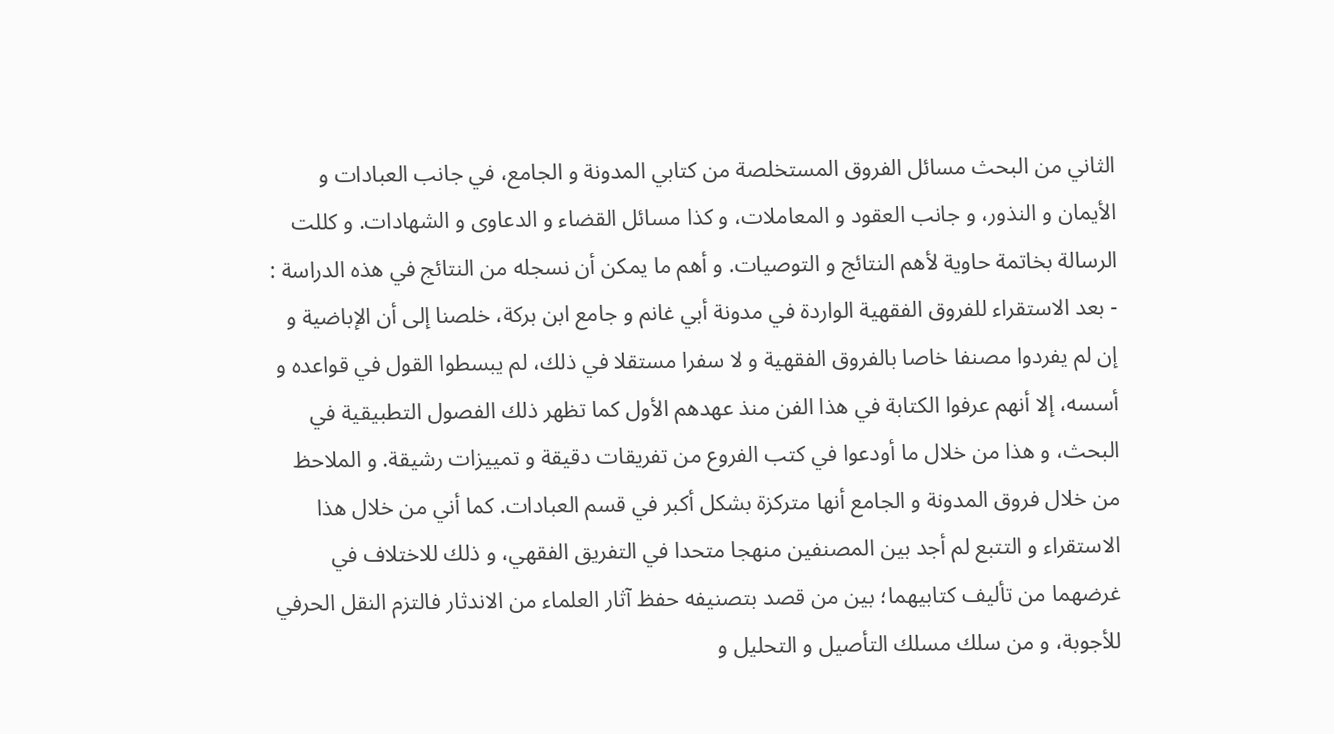الثاني من البحث مسائل الفروق المستخلصة من كتابي المدونة و الجامع، في جانب العبادات و الأيمان و النذور، و جانب العقود و المعاملات، و كذا مسائل القضاء و الدعاوى و الشهادات. و كللت الرسالة بخاتمة حاوية لأهم النتائج و التوصيات. و أهم ما يمكن أن نسجله من النتائج في هذه الدراسة : - بعد الاستقراء للفروق الفقهية الواردة في مدونة أبي غانم و جامع ابن بركة، خلصنا إلى أن الإباضية و إن لم يفردوا مصنفا خاصا بالفروق الفقهية و لا سفرا مستقلا في ذلك، لم يبسطوا القول في قواعده و أسسه، إلا أنهم عرفوا الكتابة في هذا الفن منذ عهدهم الأول كما تظهر ذلك الفصول التطبيقية في البحث، و هذا من خلال ما أودعوا في كتب الفروع من تفريقات دقيقة و تمييزات رشيقة. و الملاحظ من خلال فروق المدونة و الجامع أنها متركزة بشكل أكبر في قسم العبادات. كما أني من خلال هذا الاستقراء و التتبع لم أجد بين المصنفين منهجا متحدا في التفريق الفقهي، و ذلك للاختلاف في غرضهما من تأليف كتابيهما؛ بين من قصد بتصنيفه حفظ آثار العلماء من الاندثار فالتزم النقل الحرفي للأجوبة، و من سلك مسلك التأصيل و التحليل و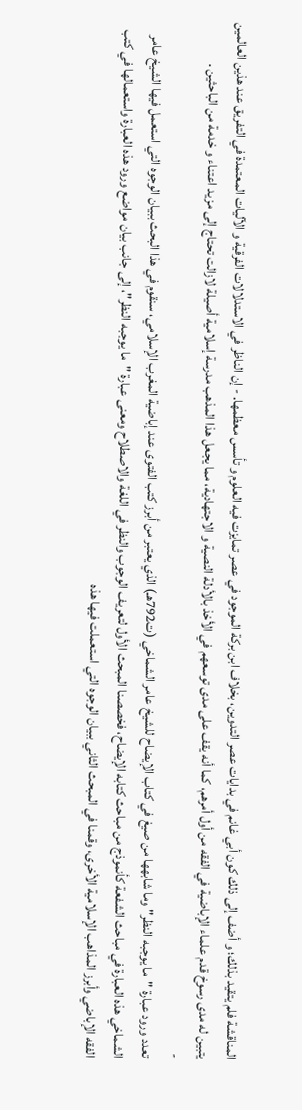المناقشة فلم يتقيد بذلك؛ و أضف إلى ذلك كون أبي غانم في بدايات عصر التدوين، بخلاف ابن بركة الموجود في عصر تمايزت فيه العلوم و تأسس معظمها. - إن الناظر في الاستدلالات الفرقية و الآليات المعتمدة في التفريق عند هذين العالمين يتبين له مدى رسوخ قدم علماء الإباضية في الفقه من أول أمرهم، كما أنه يقف على مدى توسعهم في الأخذ بالأدلة النصية و الاجتهادية، مما يجعل هذا المذهب مدرسة إسلامية أصيلة لازالت تحتاج إلى مزيد اعتناء و خدمة من الباحثين .
-
تعدد ورود عبارة "ما يوجبه النظر" وما شابهها من صيغ في كتاب الإيضاح للشيخ عامر الشماخي (ت792هـ) الذي يعتبر من أبرز كتب الفتوى عند إباضية المغرب الإسلامي، سنقوم في هذا البحث ببيان الوجوه التي استعمل فيها الشيخ عامر الشماخي هذه العبارة في مباحث الشفعة كأنموذج من مباحث كتابه الإيضاح، فخصصنا المبحث الأول لتعريف الوجوب والنظر في اللغة والاصطلاح ومعنى عبارة "ما يوجبه النظر"، إلى جانب بيان مواضع ورود هذه العبارة واستعمالها في كتب الفقه الإباضي وأبرز المذاهب الإسلامية الأخرى، وقمنا في المبحث الثاني ببيان الوجوه التي استعملت فيها هذه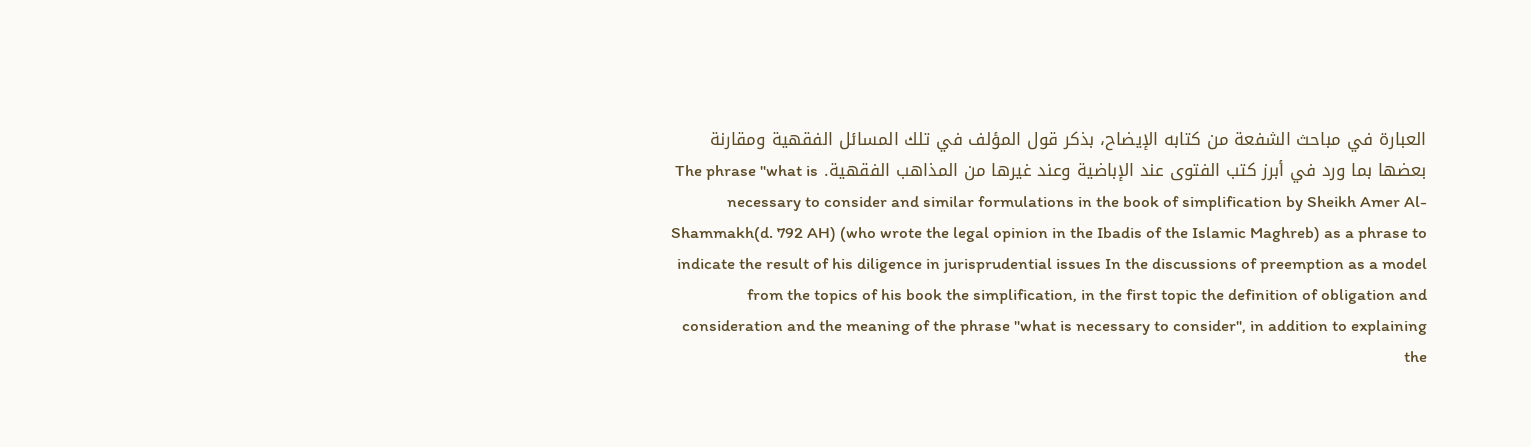العبارة في مباحث الشفعة من كتابه الإيضاح، بذكر قول المؤلف في تلك المسائل الفقهية ومقارنة بعضها بما ورد في أبرز كتب الفتوى عند الإباضية وعند غيرها من المذاهب الفقهية. The phrase "what is necessary to consider and similar formulations in the book of simplification by Sheikh Amer Al-Shammakh(d. 792 AH) (who wrote the legal opinion in the Ibadis of the Islamic Maghreb) as a phrase to indicate the result of his diligence in jurisprudential issues In the discussions of preemption as a model from the topics of his book the simplification, in the first topic the definition of obligation and consideration and the meaning of the phrase "what is necessary to consider", in addition to explaining the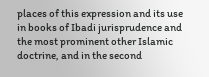places of this expression and its use in books of Ibadi jurisprudence and the most prominent other Islamic doctrine, and in the second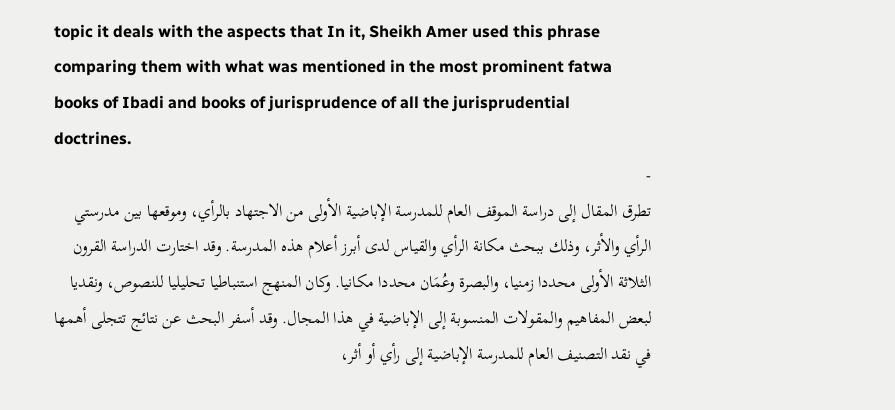topic it deals with the aspects that In it, Sheikh Amer used this phrase comparing them with what was mentioned in the most prominent fatwa books of Ibadi and books of jurisprudence of all the jurisprudential doctrines.
-
تطرق المقال إلى دراسة الموقف العام للمدرسة الإباضية الأولى من الاجتهاد بالرأي، وموقعها بين مدرستي الرأي والأثر، وذلك ببحث مكانة الرأي والقياس لدى أبرز أعلام هذه المدرسة. وقد اختارت الدراسة القرون الثلاثة الأولى محددا زمنيا، والبصرة وعُمَان محددا مكانيا. وكان المنهج استنباطيا تحليليا للنصوص، ونقديا لبعض المفاهيم والمقولات المنسوبة إلى الإباضية في هذا المجال. وقد أسفر البحث عن نتائج تتجلى أهمها في نقد التصنيف العام للمدرسة الإباضية إلى رأي أو أثر،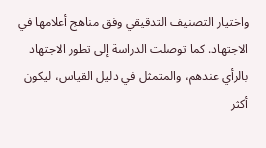واختيار التصنيف التدقيقي وفق مناهج أعلامها في الاجتهاد. كما توصلت الدراسة إلى تطور الاجتهاد بالرأي عندهم، والمتمثل في دليل القياس، ليكون أكثر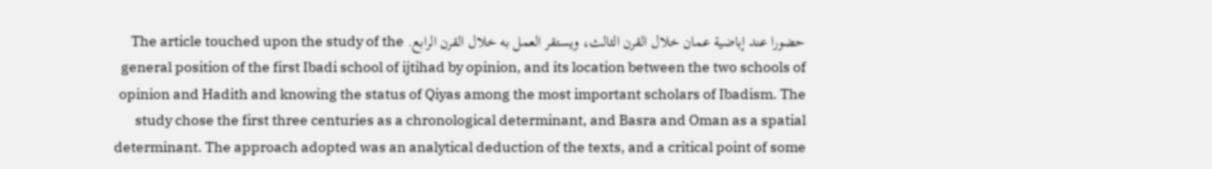حضورا عند إباضية عمان خلال القرن الثالث، ويستقر العمل به خلال القرن الرابع. The article touched upon the study of the general position of the first Ibadi school of ijtihad by opinion, and its location between the two schools of opinion and Hadith and knowing the status of Qiyas among the most important scholars of Ibadism. The study chose the first three centuries as a chronological determinant, and Basra and Oman as a spatial determinant. The approach adopted was an analytical deduction of the texts, and a critical point of some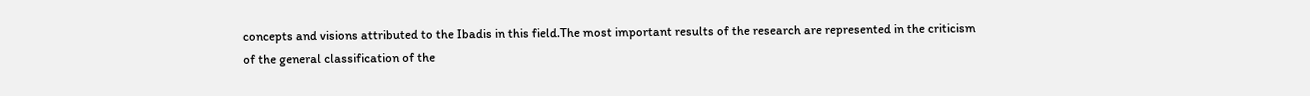concepts and visions attributed to the Ibadis in this field.The most important results of the research are represented in the criticism of the general classification of the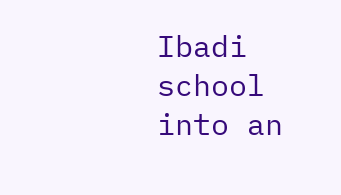Ibadi school into an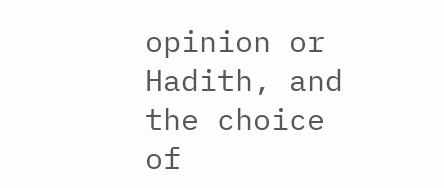opinion or Hadith, and the choice of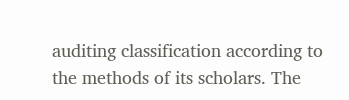auditing classification according to the methods of its scholars. The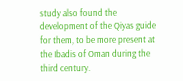study also found the development of the Qiyas guide for them, to be more present at the Ibadis of Oman during the third century.